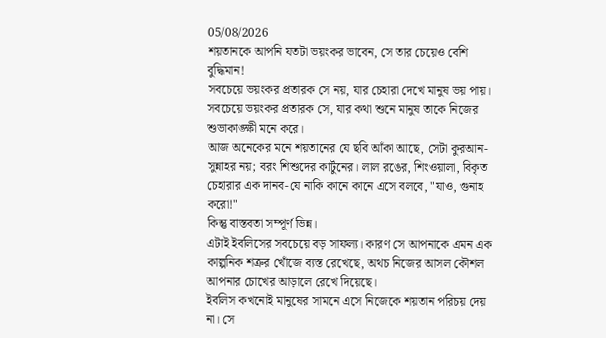05/08/2026
শয়তানকে আপনি যতটা ভয়ংকর ভাবেন, সে তার চেয়েও বেশি বুদ্ধিমান!
সবচেয়ে ভয়ংকর প্রতারক সে নয়, যার চেহারা দেখে মানুষ ভয় পায়। সবচেয়ে ভয়ংকর প্রতারক সে, যার কথা শুনে মানুষ তাকে নিজের শুভাকাঙ্ক্ষী মনে করে।
আজ অনেকের মনে শয়তানের যে ছবি আঁকা আছে, সেটা কুরআন-সুন্নাহর নয়; বরং শিশুদের কার্টুনের। লাল রঙের, শিংওয়ালা, বিকৃত চেহারার এক দানব-যে নাকি কানে কানে এসে বলবে, "যাও, গুনাহ করো!"
কিন্তু বাস্তবতা সম্পূর্ণ ভিন্ন।
এটাই ইবলিসের সবচেয়ে বড় সাফল্য। কারণ সে আপনাকে এমন এক কাল্পনিক শত্রুর খোঁজে ব্যস্ত রেখেছে, অথচ নিজের আসল কৌশল আপনার চোখের আড়ালে রেখে দিয়েছে।
ইবলিস কখনোই মানুষের সামনে এসে নিজেকে শয়তান পরিচয় দেয় না। সে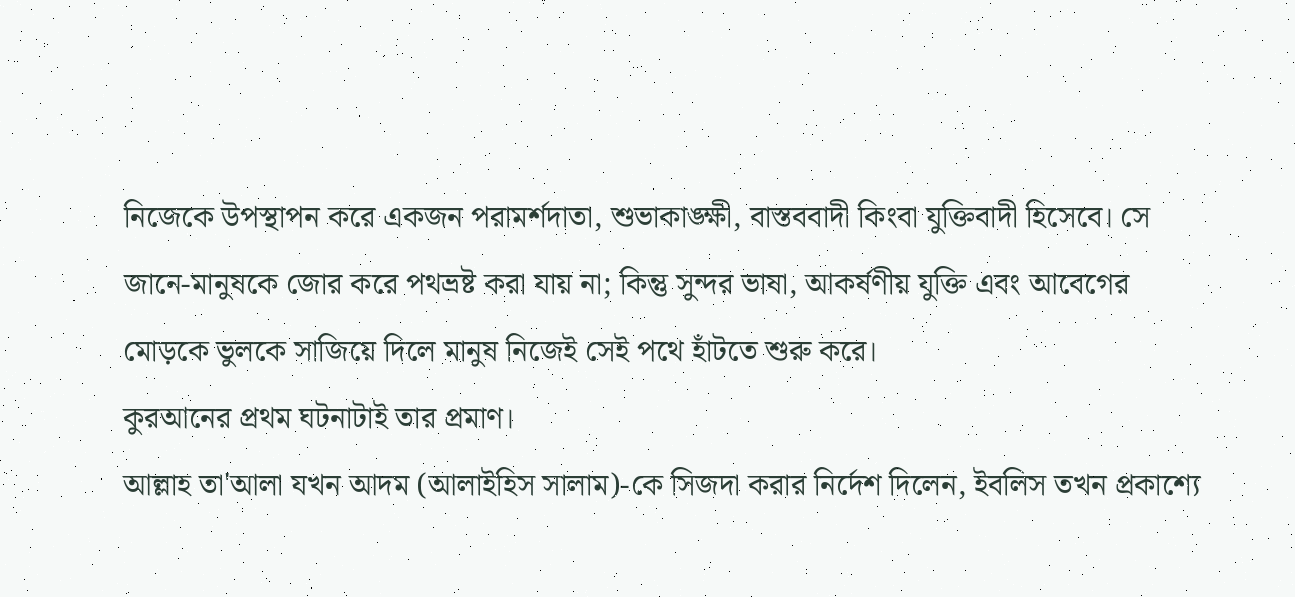নিজেকে উপস্থাপন করে একজন পরামর্শদাতা, শুভাকাঙ্ক্ষী, বাস্তববাদী কিংবা যুক্তিবাদী হিসেবে। সে জানে-মানুষকে জোর করে পথভ্রষ্ট করা যায় না; কিন্তু সুন্দর ভাষা, আকর্ষণীয় যুক্তি এবং আবেগের মোড়কে ভুলকে সাজিয়ে দিলে মানুষ নিজেই সেই পথে হাঁটতে শুরু করে।
কুরআনের প্রথম ঘটনাটাই তার প্রমাণ।
আল্লাহ তা'আলা যখন আদম (আলাইহিস সালাম)-কে সিজদা করার নির্দেশ দিলেন, ইবলিস তখন প্রকাশ্যে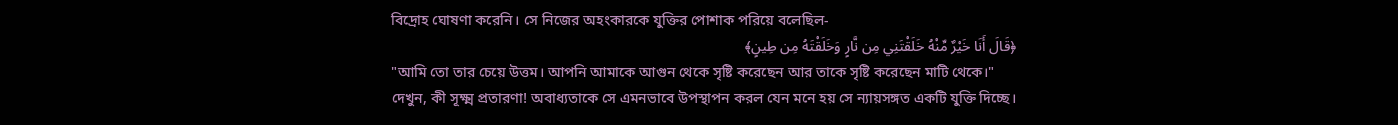বিদ্রোহ ঘোষণা করেনি। সে নিজের অহংকারকে যুক্তির পোশাক পরিয়ে বলেছিল-
﴿قَالَ أَنَا خَيْرٌ مِّنْهُ خَلَقْتَنِي مِن نَّارٍ وَخَلَقْتَهُ مِن طِينٍ﴾
"আমি তো তার চেয়ে উত্তম। আপনি আমাকে আগুন থেকে সৃষ্টি করেছেন আর তাকে সৃষ্টি করেছেন মাটি থেকে।"
দেখুন, কী সূক্ষ্ম প্রতারণা! অবাধ্যতাকে সে এমনভাবে উপস্থাপন করল যেন মনে হয় সে ন্যায়সঙ্গত একটি যুক্তি দিচ্ছে।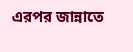এরপর জান্নাতে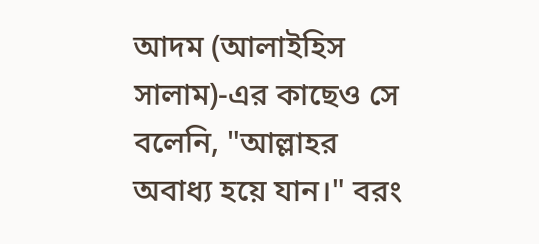আদম (আলাইহিস সালাম)-এর কাছেও সে বলেনি, "আল্লাহর অবাধ্য হয়ে যান।" বরং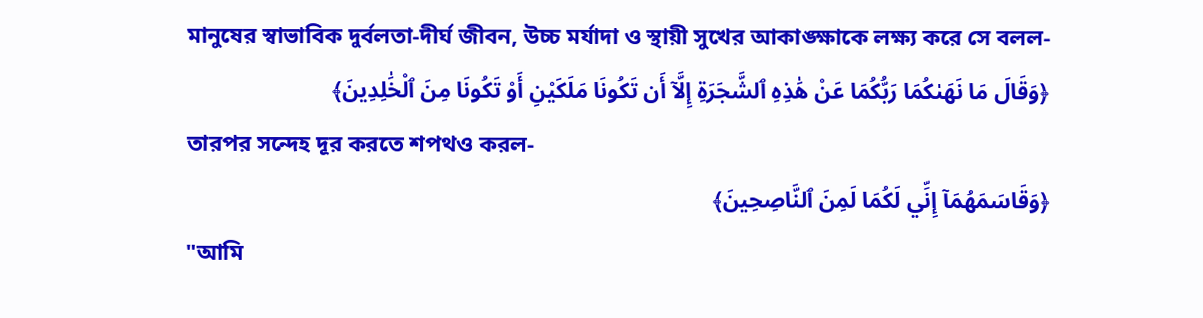মানুষের স্বাভাবিক দুর্বলতা-দীর্ঘ জীবন, উচ্চ মর্যাদা ও স্থায়ী সুখের আকাঙ্ক্ষাকে লক্ষ্য করে সে বলল-
﴿وَقَالَ مَا نَهَىٰكُمَا رَبُّكُمَا عَنْ هَٰذِهِ ٱلشَّجَرَةِ إِلَّآ أَن تَكُونَا مَلَكَيْنِ أَوْ تَكُونَا مِنَ ٱلْخَٰلِدِينَ﴾
তারপর সন্দেহ দূর করতে শপথও করল-
﴿وَقَاسَمَهُمَآ إِنِّي لَكُمَا لَمِنَ ٱلنَّاصِحِينَ﴾
"আমি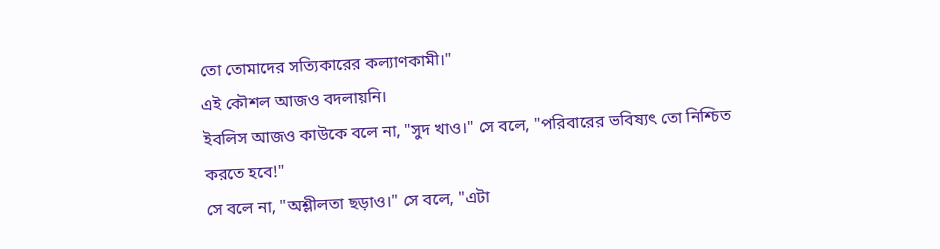তো তোমাদের সত্যিকারের কল্যাণকামী।"
এই কৌশল আজও বদলায়নি।
ইবলিস আজও কাউকে বলে না, "সুদ খাও।" সে বলে, "পরিবারের ভবিষ্যৎ তো নিশ্চিত করতে হবে!"
সে বলে না, "অশ্লীলতা ছড়াও।" সে বলে, "এটা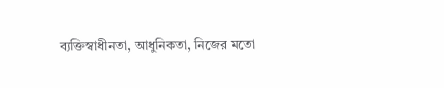ব্যক্তিস্বাধীনতা, আধুনিকতা, নিজের মতো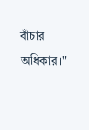বাঁচার অধিকার।"